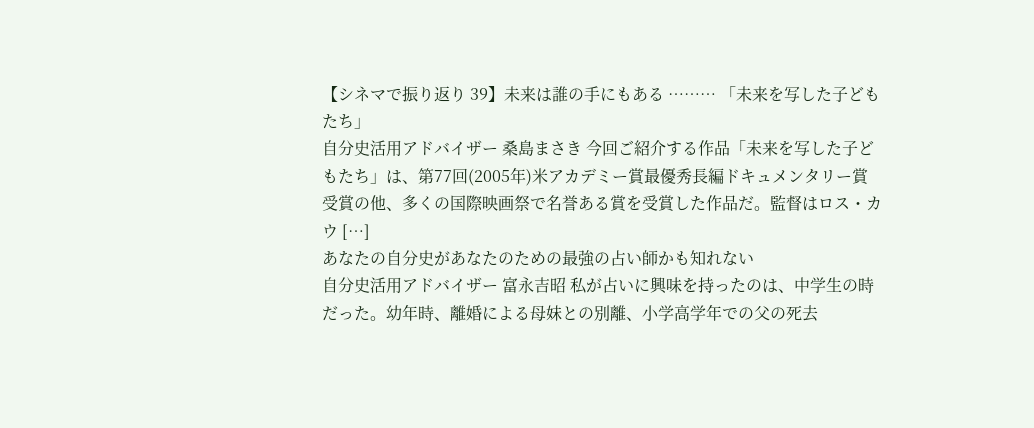【シネマで振り返り 39】未来は誰の手にもある ……… 「未来を写した子どもたち」
自分史活用アドバイザー 桑島まさき 今回ご紹介する作品「未来を写した子どもたち」は、第77回(2005年)米アカデミー賞最優秀長編ドキュメンタリー賞受賞の他、多くの国際映画祭で名誉ある賞を受賞した作品だ。監督はロス・カウ […]
あなたの自分史があなたのための最強の占い師かも知れない
自分史活用アドバイザー 富永吉昭 私が占いに興味を持ったのは、中学生の時だった。幼年時、離婚による母妹との別離、小学高学年での父の死去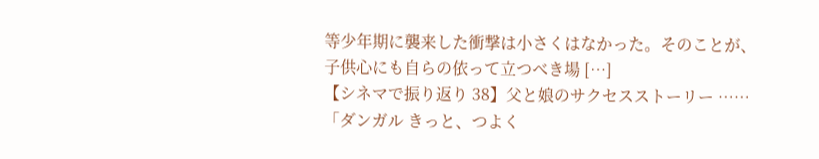等少年期に襲来した衝撃は小さくはなかった。そのことが、子供心にも自らの依って立つべき場 […]
【シネマで振り返り 38】父と娘のサクセスストーリー …… 「ダンガル きっと、つよく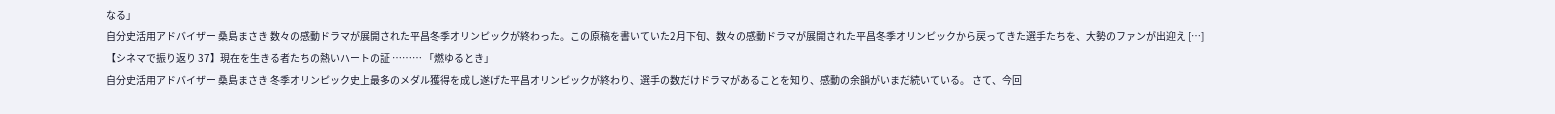なる」
自分史活用アドバイザー 桑島まさき 数々の感動ドラマが展開された平昌冬季オリンピックが終わった。この原稿を書いていた2月下旬、数々の感動ドラマが展開された平昌冬季オリンピックから戻ってきた選手たちを、大勢のファンが出迎え […]
【シネマで振り返り 37】現在を生きる者たちの熱いハートの証 ……… 「燃ゆるとき」
自分史活用アドバイザー 桑島まさき 冬季オリンピック史上最多のメダル獲得を成し遂げた平昌オリンピックが終わり、選手の数だけドラマがあることを知り、感動の余韻がいまだ続いている。 さて、今回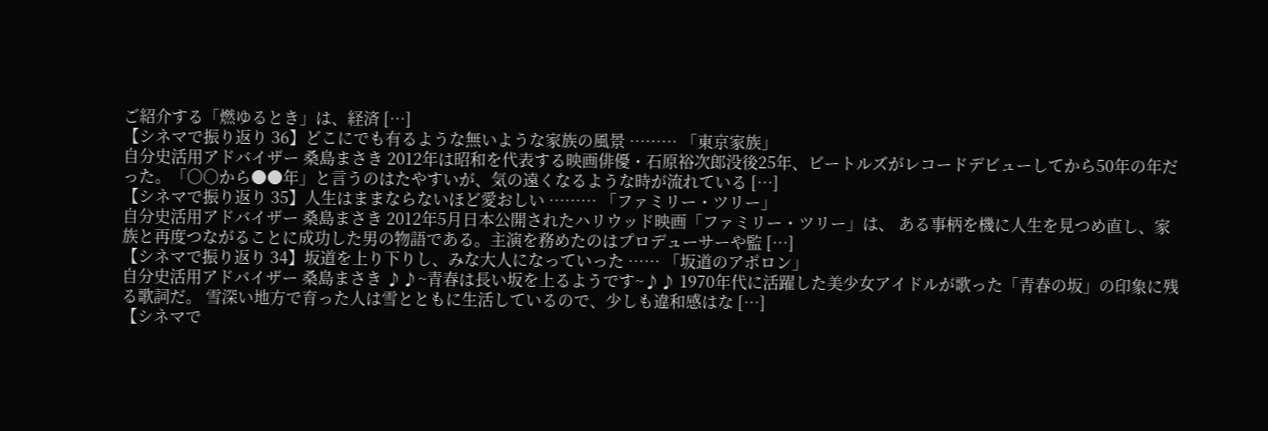ご紹介する「燃ゆるとき」は、経済 […]
【シネマで振り返り 36】どこにでも有るような無いような家族の風景 ……… 「東京家族」
自分史活用アドバイザー 桑島まさき 2012年は昭和を代表する映画俳優・石原裕次郎没後25年、ビートルズがレコードデビューしてから50年の年だった。「○○から●●年」と言うのはたやすいが、気の遠くなるような時が流れている […]
【シネマで振り返り 35】人生はままならないほど愛おしい ……… 「ファミリー・ツリー」
自分史活用アドバイザー 桑島まさき 2012年5月日本公開されたハリウッド映画「ファミリー・ツリー」は、 ある事柄を機に人生を見つめ直し、家族と再度つながることに成功した男の物語である。主演を務めたのはプロデューサーや監 […]
【シネマで振り返り 34】坂道を上り下りし、みな大人になっていった …… 「坂道のアポロン」
自分史活用アドバイザー 桑島まさき ♪♪~青春は長い坂を上るようです~♪♪ 1970年代に活躍した美少女アイドルが歌った「青春の坂」の印象に残る歌詞だ。 雪深い地方で育った人は雪とともに生活しているので、少しも違和感はな […]
【シネマで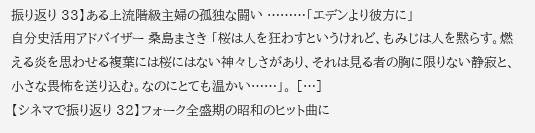振り返り 33】ある上流階級主婦の孤独な闘い ………「エデンより彼方に」
自分史活用アドバイザー 桑島まさき 「桜は人を狂わすというけれど、もみじは人を黙らす。燃える炎を思わせる複葉には桜にはない神々しさがあり、それは見る者の胸に限りない静寂と、小さな畏怖を送り込む。なのにとても温かい……」。 […]
【シネマで振り返り 32】フォーク全盛期の昭和のヒット曲に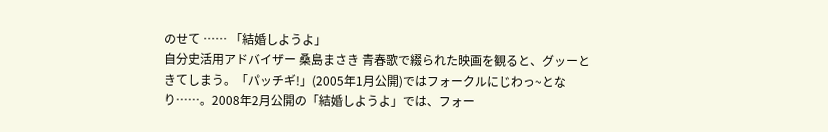のせて …… 「結婚しようよ」
自分史活用アドバイザー 桑島まさき 青春歌で綴られた映画を観ると、グッーときてしまう。「パッチギ!」(2005年1月公開)ではフォークルにじわっ~となり……。2008年2月公開の「結婚しようよ」では、フォー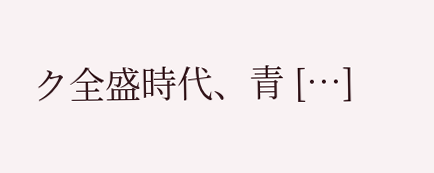ク全盛時代、青 […]